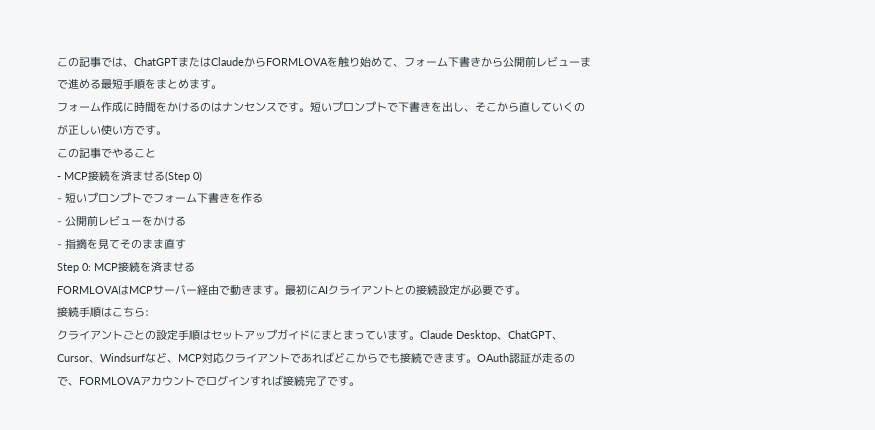この記事では、ChatGPTまたはClaudeからFORMLOVAを触り始めて、フォーム下書きから公開前レビューまで進める最短手順をまとめます。
フォーム作成に時間をかけるのはナンセンスです。短いプロンプトで下書きを出し、そこから直していくのが正しい使い方です。
この記事でやること
- MCP接続を済ませる(Step 0)
- 短いプロンプトでフォーム下書きを作る
- 公開前レビューをかける
- 指摘を見てそのまま直す
Step 0: MCP接続を済ませる
FORMLOVAはMCPサーバー経由で動きます。最初にAIクライアントとの接続設定が必要です。
接続手順はこちら:
クライアントごとの設定手順はセットアップガイドにまとまっています。Claude Desktop、ChatGPT、Cursor、Windsurfなど、MCP対応クライアントであればどこからでも接続できます。OAuth認証が走るので、FORMLOVAアカウントでログインすれば接続完了です。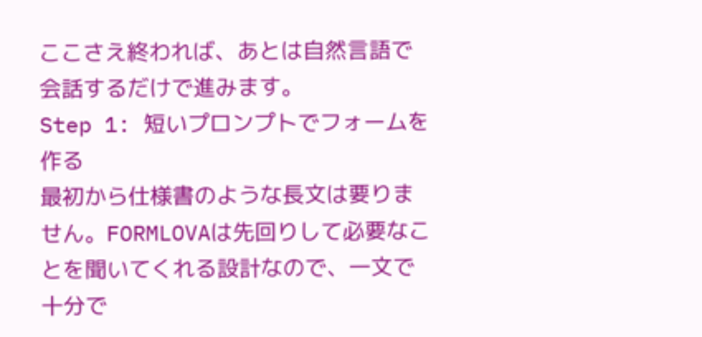ここさえ終われば、あとは自然言語で会話するだけで進みます。
Step 1: 短いプロンプトでフォームを作る
最初から仕様書のような長文は要りません。FORMLOVAは先回りして必要なことを聞いてくれる設計なので、一文で十分で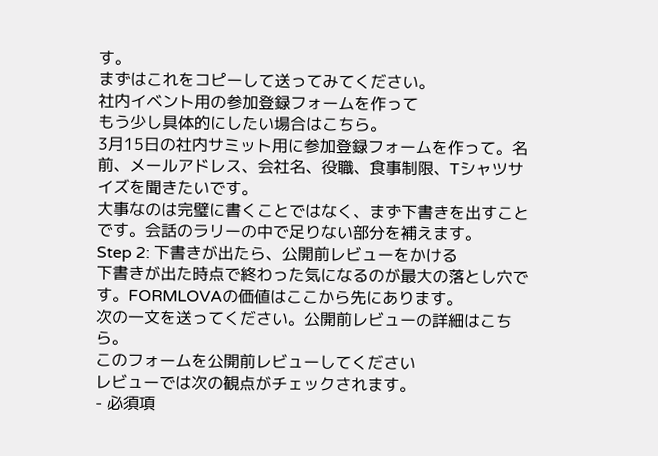す。
まずはこれをコピーして送ってみてください。
社内イベント用の参加登録フォームを作って
もう少し具体的にしたい場合はこちら。
3月15日の社内サミット用に参加登録フォームを作って。名前、メールアドレス、会社名、役職、食事制限、Tシャツサイズを聞きたいです。
大事なのは完璧に書くことではなく、まず下書きを出すことです。会話のラリーの中で足りない部分を補えます。
Step 2: 下書きが出たら、公開前レビューをかける
下書きが出た時点で終わった気になるのが最大の落とし穴です。FORMLOVAの価値はここから先にあります。
次の一文を送ってください。公開前レビューの詳細はこちら。
このフォームを公開前レビューしてください
レビューでは次の観点がチェックされます。
- 必須項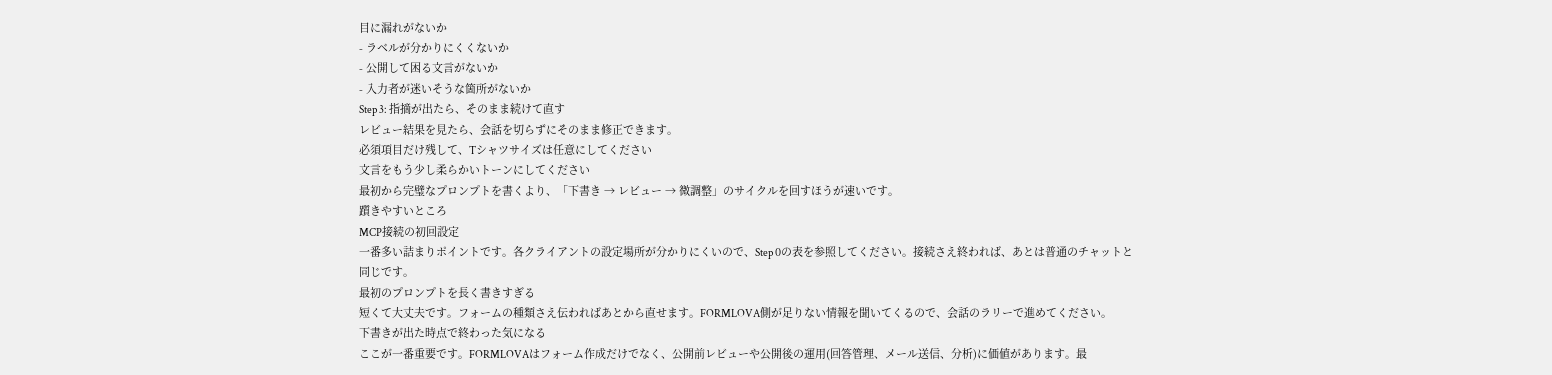目に漏れがないか
- ラベルが分かりにくくないか
- 公開して困る文言がないか
- 入力者が迷いそうな箇所がないか
Step 3: 指摘が出たら、そのまま続けて直す
レビュー結果を見たら、会話を切らずにそのまま修正できます。
必須項目だけ残して、Tシャツサイズは任意にしてください
文言をもう少し柔らかいトーンにしてください
最初から完璧なプロンプトを書くより、「下書き → レビュー → 微調整」のサイクルを回すほうが速いです。
躓きやすいところ
MCP接続の初回設定
一番多い詰まりポイントです。各クライアントの設定場所が分かりにくいので、Step 0の表を参照してください。接続さえ終われば、あとは普通のチャットと同じです。
最初のプロンプトを長く書きすぎる
短くて大丈夫です。フォームの種類さえ伝わればあとから直せます。FORMLOVA側が足りない情報を聞いてくるので、会話のラリーで進めてください。
下書きが出た時点で終わった気になる
ここが一番重要です。FORMLOVAはフォーム作成だけでなく、公開前レビューや公開後の運用(回答管理、メール送信、分析)に価値があります。最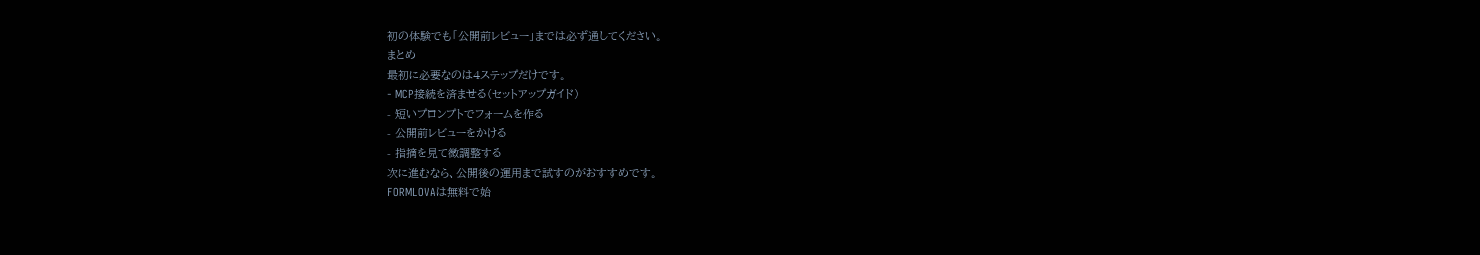初の体験でも「公開前レビュー」までは必ず通してください。
まとめ
最初に必要なのは4ステップだけです。
- MCP接続を済ませる(セットアップガイド)
- 短いプロンプトでフォームを作る
- 公開前レビューをかける
- 指摘を見て微調整する
次に進むなら、公開後の運用まで試すのがおすすめです。
FORMLOVAは無料で始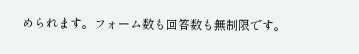められます。フォーム数も回答数も無制限です。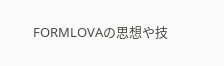FORMLOVAの思想や技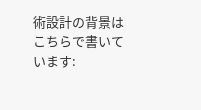術設計の背景はこちらで書いています: